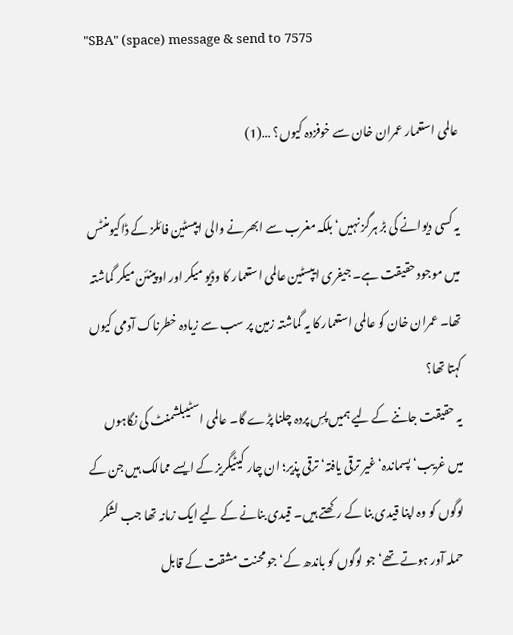"SBA" (space) message & send to 7575

عالمی استعمار عمران خان سے خوفزدہ کیوں؟ …(1)

یہ کسی دیوانے کی بڑ ہرگز نہیں‘ بلکہ مغرب سے ابھرنے والی ایپسٹین فائلز کے ڈاکیومنٹس میں موجود حقیقت ہے۔ جیفری ایپسٹین عالمی استعمار کا وڈیو میکر اور اوپینئن میکر گماشتہ تھا۔ عمران خان کو عالمی استعمار کا یہ گماشتہ زمین پر سب سے زیادہ خطرناک آدمی کیوں کہتا تھا؟
یہ حقیقت جاننے کے لیے ہمیں پسِ پردہ چلنا پڑے گا۔ عالمی اسٹیبلشمنٹ کی نگاہوں میں غریب‘ پسماندہ‘ غیر ترقی یافتہ‘ ترقی پذیر؛ ان چار کیٹیگریز کے ایسے ممالک ہیں جن کے لوگوں کو وہ اپنا قیدی بنا کے رکھتے ہیں۔ قیدی بنانے کے لیے ایک زمانہ تھا جب لشکر حملہ آور ہوتے تھے‘ جو لوگوں کو باندھ کے‘ جو محنت مشقت کے قابل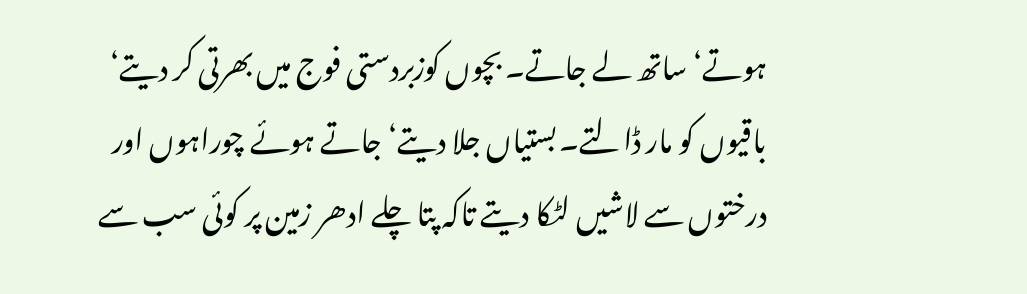ہوتے‘ ساتھ لے جاتے۔ بچوں کوزبردستی فوج میں بھرتی کر دیتے‘ باقیوں کو مار ڈالتے۔ بستیاں جلا دیتے‘ جاتے ہوئے چوراہوں اور درختوں سے لاشیں لٹکا دیتے تاکہ پتا چلے ادھر زمین پر کوئی سب سے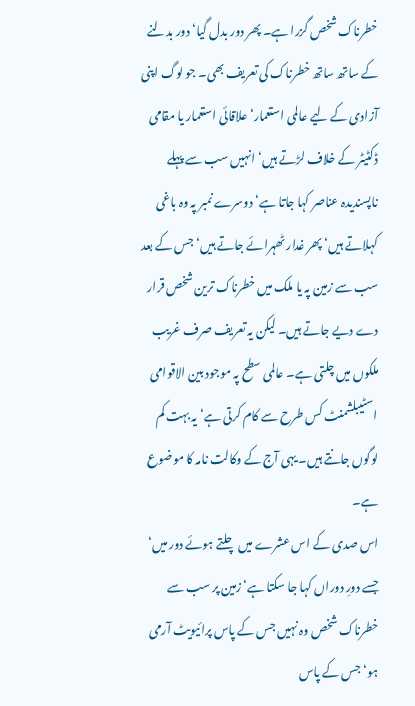خطرناک شخص گزرا ہے۔ پھر دور بدل گیا‘ دور بدلنے کے ساتھ ساتھ خطرناک کی تعریف بھی۔ جو لوگ اپنی آزادی کے لیے عالمی استعمار‘ علاقائی استعمار یا مقامی ڈکٹیٹر کے خلاف لڑتے ہیں‘ انہیں سب سے پہلے ناپسندیدہ عناصر کہا جاتا ہے‘ دوسرے نمبر پہ وہ باغی کہلاتے ہیں‘ پھر غدار ٹھہرائے جاتے ہیں‘ جس کے بعد سب سے زمین پہ یا ملک میں خطرناک ترین شخص قرار دے دیے جاتے ہیں۔ لیکن یہ تعریف صرف غریب ملکوں میں چلتی ہے۔ عالمی سطح پہ موجود بین الاقوامی اسٹیبلشمنٹ کس طرح سے کام کرتی ہے‘ یہ بہت کم لوگوں جانتے ہیں۔ یہی آج کے وکالت نامہ کا موضوع ہے۔
اس صدی کے اس عشرے میں چلتے ہوئے دور میں‘ جسے دورِ دوراں کہا جا سکتا ہے‘ زمین پر سب سے خطرناک شخص وہ نہیں جس کے پاس پرائیویٹ آرمی ہو‘ جس کے پاس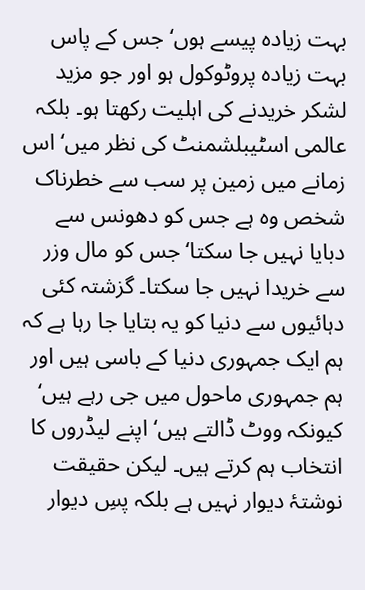بہت زیادہ پیسے ہوں‘ جس کے پاس بہت زیادہ پروٹوکول ہو اور جو مزید لشکر خریدنے کی اہلیت رکھتا ہو۔ بلکہ عالمی اسٹیبلشمنٹ کی نظر میں‘ اس زمانے میں زمین پر سب سے خطرناک شخص وہ ہے جس کو دھونس سے دبایا نہیں جا سکتا‘ جس کو مال وزر سے خریدا نہیں جا سکتا۔ گزشتہ کئی دہائیوں سے دنیا کو یہ بتایا جا رہا ہے کہ ہم ایک جمہوری دنیا کے باسی ہیں اور ہم جمہوری ماحول میں جی رہے ہیں‘ کیونکہ ووٹ ڈالتے ہیں‘ اپنے لیڈروں کا انتخاب ہم کرتے ہیں۔ لیکن حقیقت نوشتۂ دیوار نہیں ہے بلکہ پسِ دیوار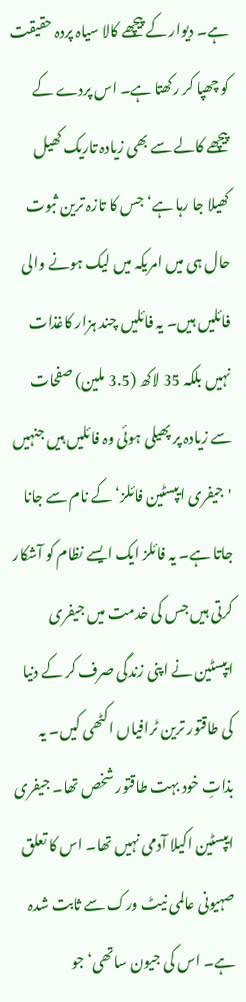ہے۔ دیوار کے پیچھے کالا سیاہ پردہ حقیقت کو چھپا کر رکھتا ہے۔ اس پردے کے پیچھے کالے سے بھی زیادہ تاریک کھیل کھیلا جا رہا ہے‘ جس کا تازہ ترین ثبوت حال ہی میں امریکہ میں لیک ہونے والی فائلیں ہیں۔ یہ فائلیں چند ہزار کاغذات نہیں بلکہ 35 لاکھ (3.5 ملین) صفحات سے زیادہ پر پھیلی ہوئی وہ فائلیں ہیں جنہیں 'جیفری ایپسٹین فائلز‘ کے نام سے جانا جاتا ہے۔ یہ فائلز ایک ایسے نظام کو آشکار کرتی ہیں جس کی خدمت میں جیفری ایپسٹین نے اپنی زندگی صرف کر کے دنیا کی طاقتور ترین ٹرافیاں اکٹھی کیں۔ یہ بذاتِ خود بہت طاقتور شخص تھا۔ جیفری ایپسٹین اکیلا آدمی نہیں تھا۔ اس کا تعلق صہیونی عالمی نیٹ ورک سے ثابت شدہ ہے۔ اس کی جیون ساتھی‘ جو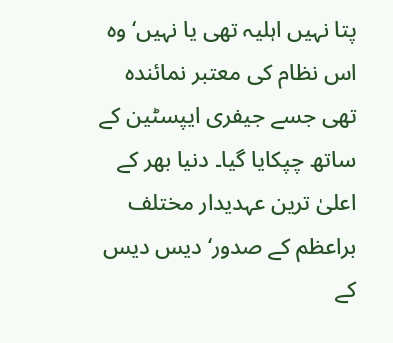پتا نہیں اہلیہ تھی یا نہیں‘ وہ اس نظام کی معتبر نمائندہ تھی جسے جیفری ایپسٹین کے ساتھ چپکایا گیا۔ دنیا بھر کے اعلیٰ ترین عہدیدار مختلف براعظم کے صدور‘ دیس دیس کے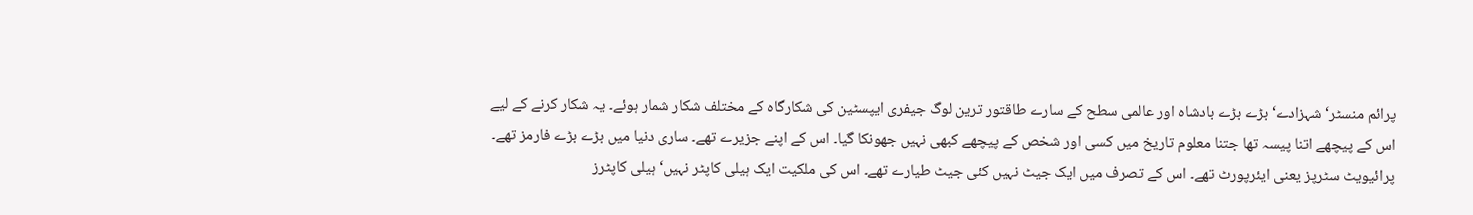پرائم منسٹر‘ شہزادے‘ بڑے بڑے بادشاہ اور عالمی سطح کے سارے طاقتور ترین لوگ جیفری ایپسٹین کی شکارگاہ کے مختلف شکار شمار ہوئے۔ یہ شکار کرنے کے لیے اس کے پیچھے اتنا پیسہ تھا جتنا معلوم تاریخ میں کسی اور شخص کے پیچھے کبھی نہیں جھونکا گیا۔ اس کے اپنے جزیرے تھے۔ ساری دنیا میں بڑے بڑے فارمز تھے۔ پرائیویٹ سٹرپز یعنی ایئرپورٹ تھے۔ اس کے تصرف میں ایک جیٹ نہیں کئی جیٹ طیارے تھے۔ اس کی ملکیت ایک ہیلی کاپٹر نہیں‘ ہیلی کاپٹرز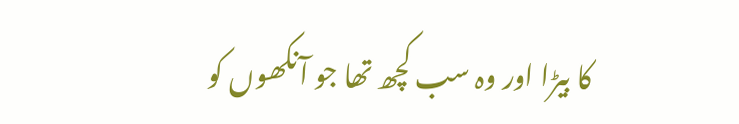کا بیڑا اور وہ سب کچھ تھا جو آنکھوں کو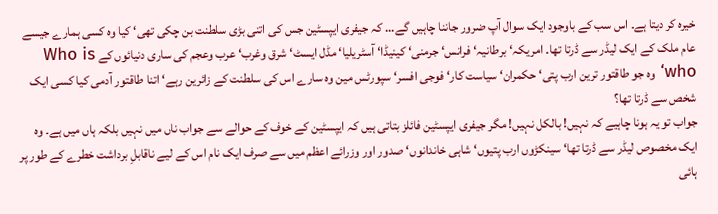خیرہ کر دیتا ہے۔ اس سب کے باوجود ایک سوال آپ ضرور جاننا چاہیں گے... کہ جیفری ایپسٹین جس کی اتنی بڑی سلطنت بن چکی تھی‘ کیا وہ کسی ہمارے جیسے عام ملک کے ایک لیڈر سے ڈرتا تھا۔ امریکہ‘ برطانیہ‘ فرانس‘ جرمنی‘ کینیڈا‘ آسٹریلیا‘ مڈل ایسٹ‘ شرق وغرب‘ عرب وعجم کی ساری دنیائوں کے Who is who‘ وہ جو طاقتور ترین ارب پتی‘ حکمران‘ سیاست کار‘ فوجی افسر‘ سپورٹس مین وہ سارے اس کی سلطنت کے زائرین رہے‘ اتنا طاقتور آدمی کیا کسی ایک شخص سے ڈرتا تھا؟
جواب تو یہ ہونا چاہیے کہ نہیں! بالکل نہیں! مگر جیفری ایپسٹین فائلز بتاتی ہیں کہ ایپسٹین کے خوف کے حوالے سے جواب ناں میں نہیں بلکہ ہاں میں ہے۔ وہ ایک مخصوص لیڈر سے ڈرتا تھا‘ سینکڑوں ارب پتیوں‘ شاہی خاندانوں‘ صدور اور وزرائے اعظم میں سے صرف ایک نام اس کے لیے ناقابلِ برداشت خطرے کے طور پر ہائی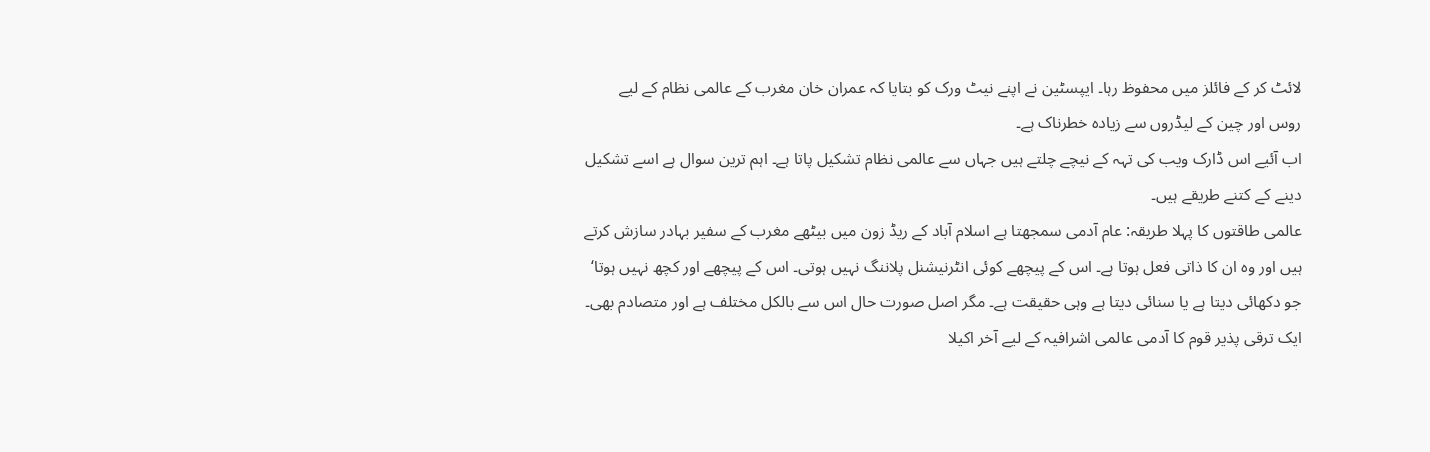لائٹ کر کے فائلز میں محفوظ رہا۔ ایپسٹین نے اپنے نیٹ ورک کو بتایا کہ عمران خان مغرب کے عالمی نظام کے لیے روس اور چین کے لیڈروں سے زیادہ خطرناک ہے۔
اب آئیے اس ڈارک ویب کی تہہ کے نیچے چلتے ہیں جہاں سے عالمی نظام تشکیل پاتا ہے۔ اہم ترین سوال ہے اسے تشکیل دینے کے کتنے طریقے ہیں۔
عالمی طاقتوں کا پہلا طریقہ: عام آدمی سمجھتا ہے اسلام آباد کے ریڈ زون میں بیٹھے مغرب کے سفیر بہادر سازش کرتے ہیں اور وہ ان کا ذاتی فعل ہوتا ہے۔ اس کے پیچھے کوئی انٹرنیشنل پلاننگ نہیں ہوتی۔ اس کے پیچھے اور کچھ نہیں ہوتا‘ جو دکھائی دیتا ہے یا سنائی دیتا ہے وہی حقیقت ہے۔ مگر اصل صورت حال اس سے بالکل مختلف ہے اور متصادم بھی۔ ایک ترقی پذیر قوم کا آدمی عالمی اشرافیہ کے لیے آخر اکیلا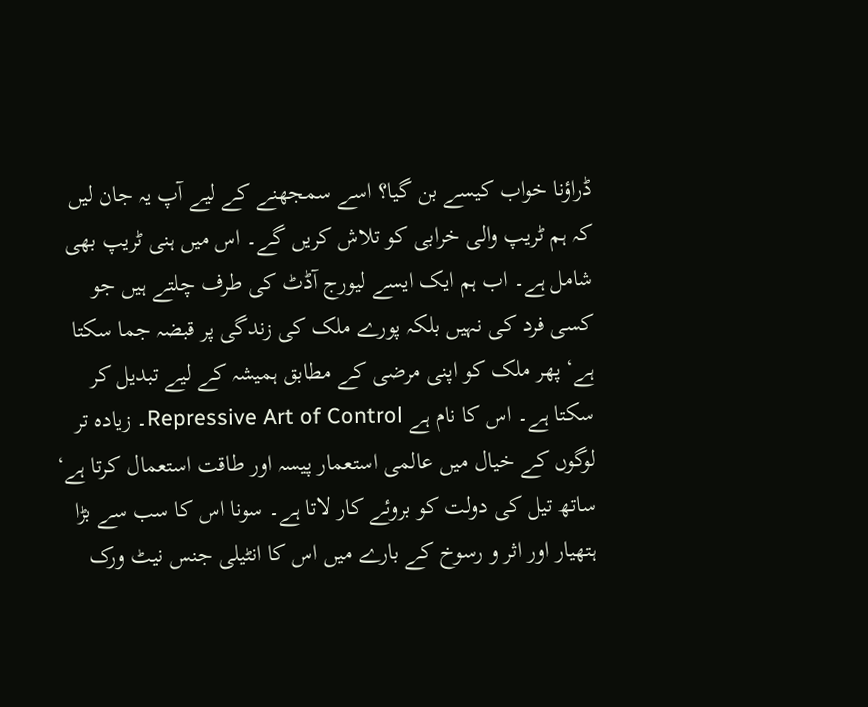ڈراؤنا خواب کیسے بن گیا؟ اسے سمجھنے کے لیے آپ یہ جان لیں کہ ہم ٹریپ والی خرابی کو تلاش کریں گے۔ اس میں ہنی ٹریپ بھی شامل ہے۔ اب ہم ایک ایسے لیورج آڈٹ کی طرف چلتے ہیں جو کسی فرد کی نہیں بلکہ پورے ملک کی زندگی پر قبضہ جما سکتا ہے‘ پھر ملک کو اپنی مرضی کے مطابق ہمیشہ کے لیے تبدیل کر سکتا ہے۔ اس کا نام ہے Repressive Art of Control۔ زیادہ تر لوگوں کے خیال میں عالمی استعمار پیسہ اور طاقت استعمال کرتا ہے‘ ساتھ تیل کی دولت کو بروئے کار لاتا ہے۔ سونا اس کا سب سے بڑا ہتھیار اور اثر و رسوخ کے بارے میں اس کا انٹیلی جنس نیٹ ورک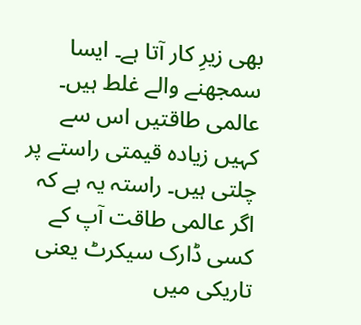بھی زیرِ کار آتا ہے۔ ایسا سمجھنے والے غلط ہیں۔ عالمی طاقتیں اس سے کہیں زیادہ قیمتی راستے پر چلتی ہیں۔ راستہ یہ ہے کہ اگر عالمی طاقت آپ کے کسی ڈارک سیکرٹ یعنی تاریکی میں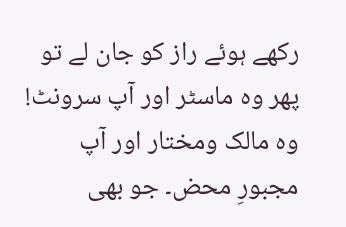رکھے ہوئے راز کو جان لے تو پھر وہ ماسٹر اور آپ سرونٹ! وہ مالک ومختار اور آپ مجبورِ محض۔ جو بھی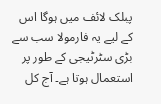پبلک لائف میں ہوگا اس کے لیے یہ فارمولا سب سے بڑی سٹرٹیجی کے طور پر استعمال ہوتا ہے۔ آج کل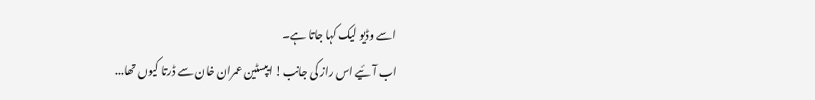اسے وڈیو لیک کہا جاتا ہے۔
اب آئیے اس راز کی جانب! ایپسٹین عمران خان سے ڈرتا کیوں تھا...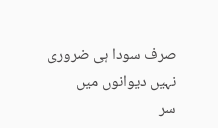صرف سودا ہی ضروری نہیں دیوانوں میں
سر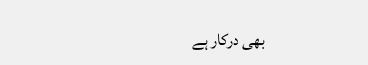بھی درکار ہے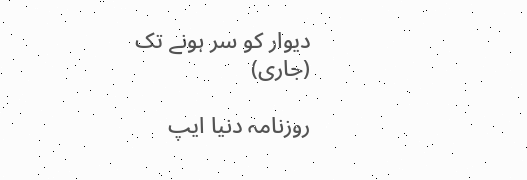دیوار کو سر ہونے تک
(جاری)

روزنامہ دنیا ایپ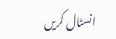انسٹال کریں